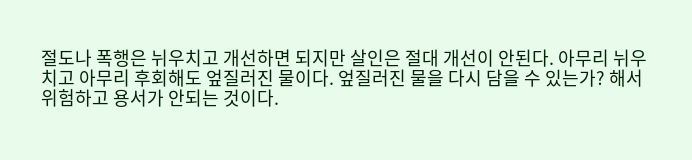절도나 폭행은 뉘우치고 개선하면 되지만 살인은 절대 개선이 안된다. 아무리 뉘우치고 아무리 후회해도 엎질러진 물이다. 엎질러진 물을 다시 담을 수 있는가? 해서 위험하고 용서가 안되는 것이다.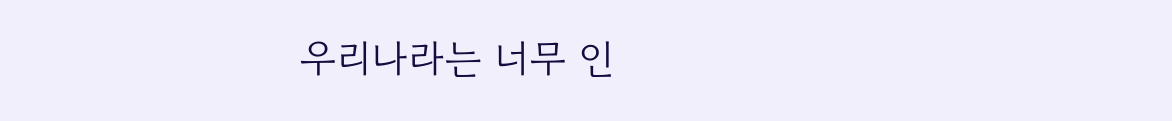우리나라는 너무 인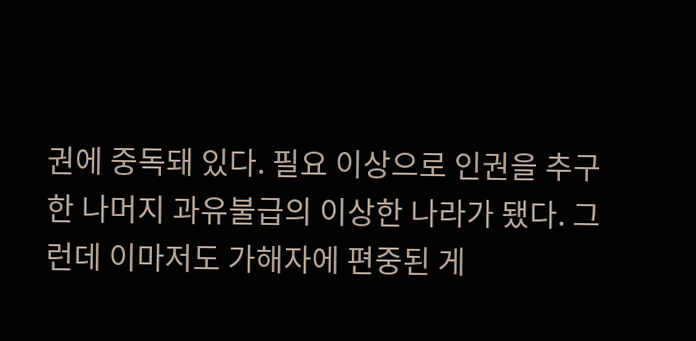권에 중독돼 있다. 필요 이상으로 인권을 추구한 나머지 과유불급의 이상한 나라가 됐다. 그런데 이마저도 가해자에 편중된 게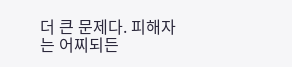더 큰 문제다. 피해자는 어찌되든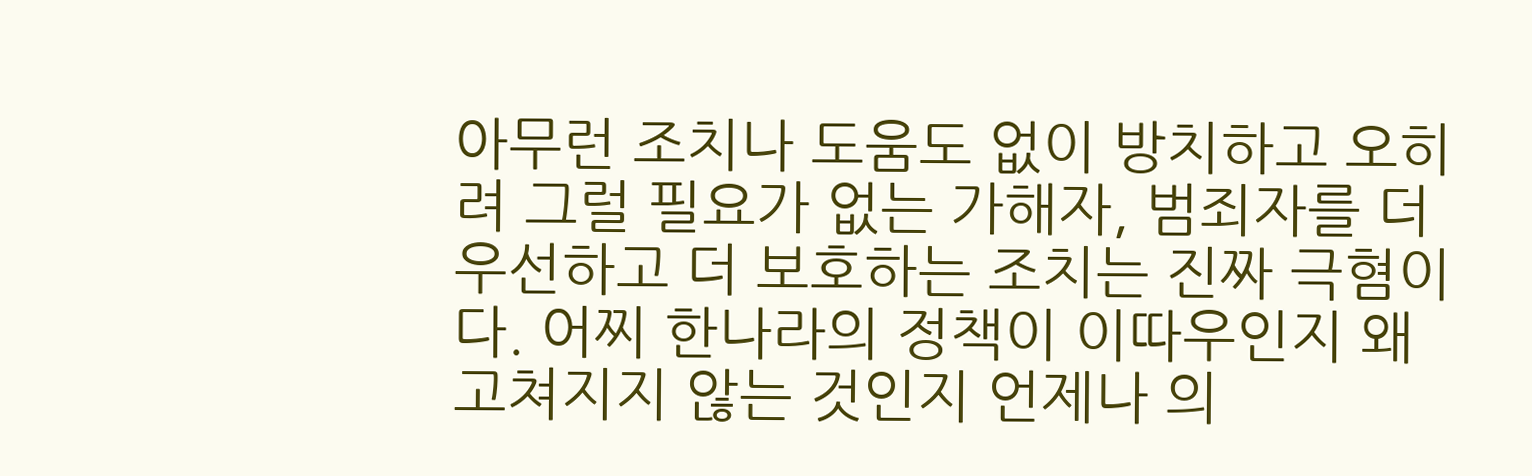아무런 조치나 도움도 없이 방치하고 오히려 그럴 필요가 없는 가해자, 범죄자를 더 우선하고 더 보호하는 조치는 진짜 극혐이다. 어찌 한나라의 정책이 이따우인지 왜 고쳐지지 않는 것인지 언제나 의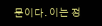문이다. 이는 정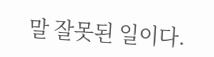말 잘못된 일이다.